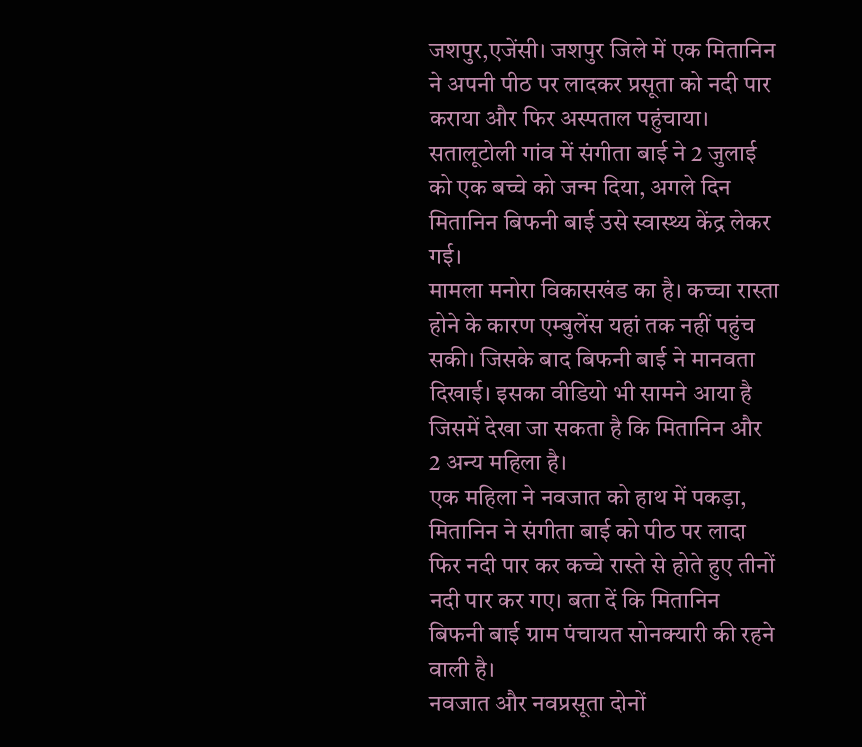जशपुर,एजेंसी। जशपुर जिले में एक मितानिन ने अपनी पीठ पर लादकर प्रसूता को नदी पार कराया और फिर अस्पताल पहुंचाया। सतालूटोली गांव में संगीता बाई ने 2 जुलाई को एक बच्चे को जन्म दिया, अगले दिन मितानिन बिफनी बाई उसे स्वास्थ्य केंद्र लेकर गई।
मामला मनोरा विकासखंड का है। कच्चा रास्ता होने के कारण एम्बुलेंस यहां तक नहीं पहुंच सकी। जिसके बाद बिफनी बाई ने मानवता दिखाई। इसका वीडियो भी सामने आया है जिसमें देखा जा सकता है कि मितानिन और 2 अन्य महिला है।
एक महिला ने नवजात को हाथ में पकड़ा, मितानिन ने संगीता बाई को पीठ पर लादा फिर नदी पार कर कच्चे रास्ते से होते हुए तीनों नदी पार कर गए। बता दें कि मितानिन बिफनी बाई ग्राम पंचायत सोनक्यारी की रहने वाली है।
नवजात और नवप्रसूता दोनों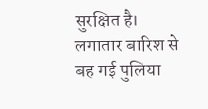सुरक्षित है।
लगातार बारिश से बह गई पुलिया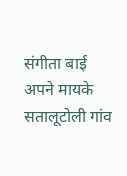संगीता बाई अपने मायके सतालूटोली गांव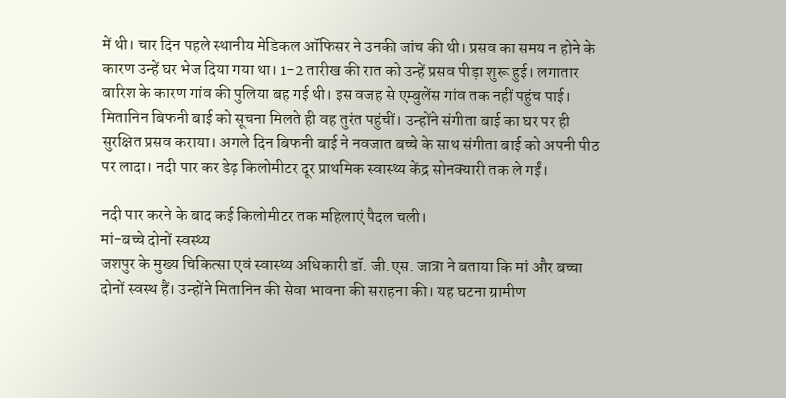में थी। चार दिन पहले स्थानीय मेडिकल ऑफिसर ने उनकी जांच की थी। प्रसव का समय न होने के कारण उन्हें घर भेज दिया गया था। 1-2 तारीख की रात को उन्हें प्रसव पीड़ा शुरू हुई। लगातार बारिश के कारण गांव की पुलिया बह गई थी। इस वजह से एम्बुलेंस गांव तक नहीं पहुंच पाई।
मितानिन बिफनी बाई को सूचना मिलते ही वह तुरंत पहुंचीं। उन्होंने संगीता बाई का घर पर ही सुरक्षित प्रसव कराया। अगले दिन बिफनी बाई ने नवजात बच्चे के साथ संगीता बाई को अपनी पीठ पर लादा। नदी पार कर डेढ़ किलोमीटर दूर प्राथमिक स्वास्थ्य केंद्र सोनक्यारी तक ले गईं।

नदी पार करने के बाद कई किलोमीटर तक महिलाएं पैदल चली।
मां-बच्चे दोनों स्वस्थ्य
जशपुर के मुख्य चिकित्सा एवं स्वास्थ्य अधिकारी डॉ. जी.एस. जात्रा ने बताया कि मां और बच्चा दोनों स्वस्थ हैं। उन्होंने मितानिन की सेवा भावना की सराहना की। यह घटना ग्रामीण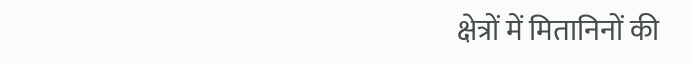क्षेत्रों में मितानिनों की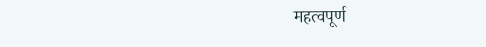महत्वपूर्ण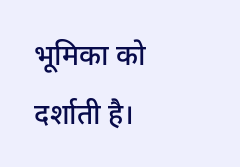भूमिका को दर्शाती है।